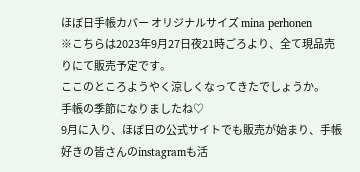ほぼ日手帳カバー オリジナルサイズ mina perhonen
※こちらは2023年9月27日夜21時ごろより、全て現品売りにて販売予定です。
ここのところようやく涼しくなってきたでしょうか。
手帳の季節になりましたね♡
9月に入り、ほぼ日の公式サイトでも販売が始まり、手帳好きの皆さんのinstagramも活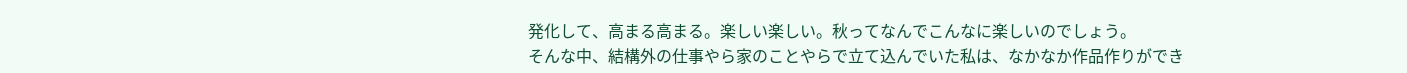発化して、高まる高まる。楽しい楽しい。秋ってなんでこんなに楽しいのでしょう。
そんな中、結構外の仕事やら家のことやらで立て込んでいた私は、なかなか作品作りができ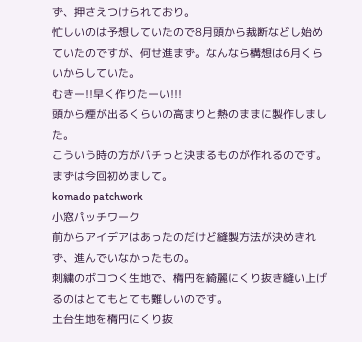ず、押さえつけられており。
忙しいのは予想していたので8月頭から裁断などし始めていたのですが、何せ進まず。なんなら構想は6月くらいからしていた。
むきー!!早く作りたーい!!!
頭から煙が出るくらいの高まりと熱のままに製作しました。
こういう時の方がバチっと決まるものが作れるのです。
まずは今回初めまして。
komado patchwork
小窓パッチワーク
前からアイデアはあったのだけど縫製方法が決めきれず、進んでいなかったもの。
刺繍のボコつく生地で、楕円を綺麗にくり抜き縫い上げるのはとてもとても難しいのです。
土台生地を楕円にくり抜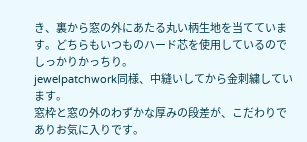き、裏から窓の外にあたる丸い柄生地を当てています。どちらもいつものハード芯を使用しているのでしっかりかっちり。
jewelpatchwork同様、中縫いしてから金刺繍しています。
窓枠と窓の外のわずかな厚みの段差が、こだわりでありお気に入りです。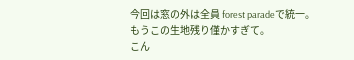今回は窓の外は全員 forest paradeで統一。
もうこの生地残り僅かすぎて。
こん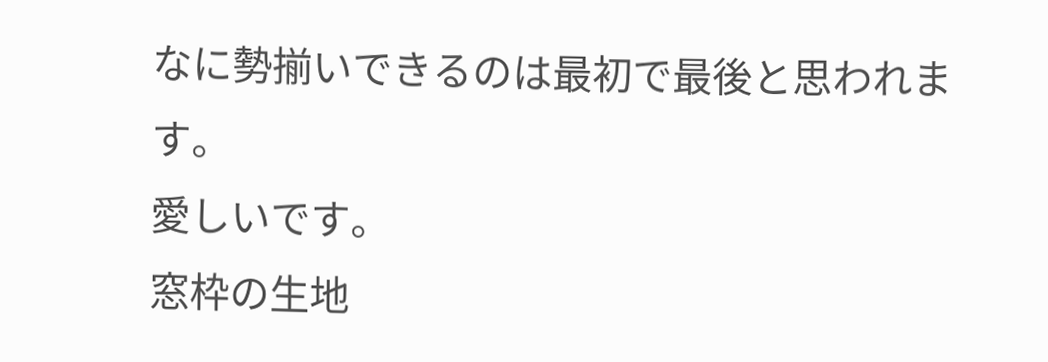なに勢揃いできるのは最初で最後と思われます。
愛しいです。
窓枠の生地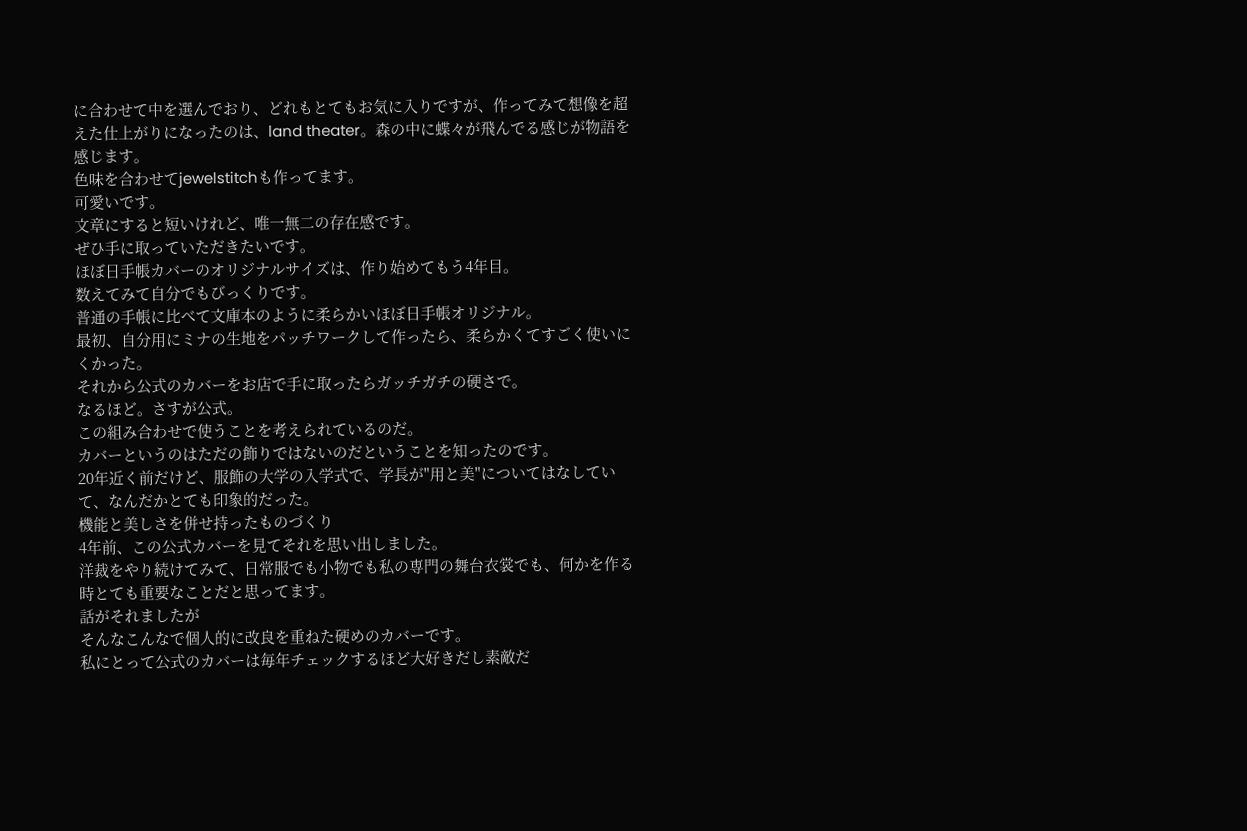に合わせて中を選んでおり、どれもとてもお気に入りですが、作ってみて想像を超えた仕上がりになったのは、land theater。森の中に蝶々が飛んでる感じが物語を感じます。
色味を合わせてjewelstitchも作ってます。
可愛いです。
文章にすると短いけれど、唯一無二の存在感です。
ぜひ手に取っていただきたいです。
ほぼ日手帳カバーのオリジナルサイズは、作り始めてもう4年目。
数えてみて自分でもびっくりです。
普通の手帳に比べて文庫本のように柔らかいほぼ日手帳オリジナル。
最初、自分用にミナの生地をパッチワークして作ったら、柔らかくてすごく使いにくかった。
それから公式のカバーをお店で手に取ったらガッチガチの硬さで。
なるほど。さすが公式。
この組み合わせで使うことを考えられているのだ。
カバーというのはただの飾りではないのだということを知ったのです。
20年近く前だけど、服飾の大学の入学式で、学長が"用と美"についてはなしていて、なんだかとても印象的だった。
機能と美しさを併せ持ったものづくり
4年前、この公式カバーを見てそれを思い出しました。
洋裁をやり続けてみて、日常服でも小物でも私の専門の舞台衣裳でも、何かを作る時とても重要なことだと思ってます。
話がそれましたが
そんなこんなで個人的に改良を重ねた硬めのカバーです。
私にとって公式のカバーは毎年チェックするほど大好きだし素敵だ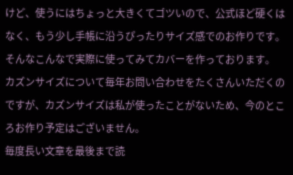けど、使うにはちょっと大きくてゴツいので、公式ほど硬くはなく、もう少し手帳に沿うぴったりサイズ感でのお作りです。
そんなこんなで実際に使ってみてカバーを作っております。
カズンサイズについて毎年お問い合わせをたくさんいただくのですが、カズンサイズは私が使ったことがないため、今のところお作り予定はございません。
毎度長い文章を最後まで読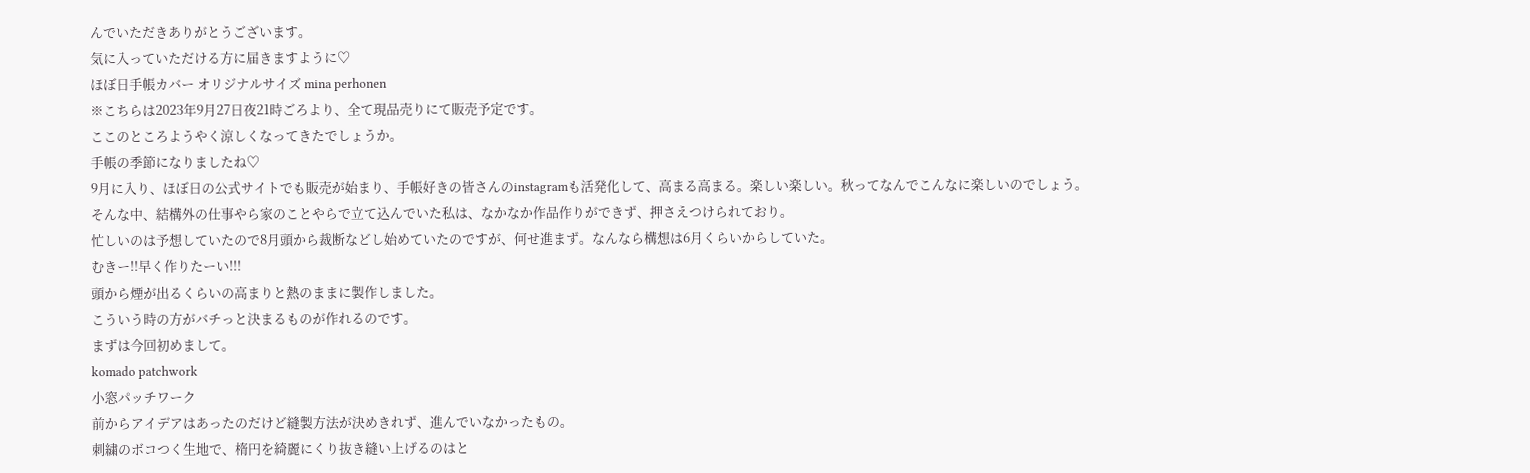んでいただきありがとうございます。
気に入っていただける方に届きますように♡
ほぼ日手帳カバー オリジナルサイズ mina perhonen
※こちらは2023年9月27日夜21時ごろより、全て現品売りにて販売予定です。
ここのところようやく涼しくなってきたでしょうか。
手帳の季節になりましたね♡
9月に入り、ほぼ日の公式サイトでも販売が始まり、手帳好きの皆さんのinstagramも活発化して、高まる高まる。楽しい楽しい。秋ってなんでこんなに楽しいのでしょう。
そんな中、結構外の仕事やら家のことやらで立て込んでいた私は、なかなか作品作りができず、押さえつけられており。
忙しいのは予想していたので8月頭から裁断などし始めていたのですが、何せ進まず。なんなら構想は6月くらいからしていた。
むきー!!早く作りたーい!!!
頭から煙が出るくらいの高まりと熱のままに製作しました。
こういう時の方がバチっと決まるものが作れるのです。
まずは今回初めまして。
komado patchwork
小窓パッチワーク
前からアイデアはあったのだけど縫製方法が決めきれず、進んでいなかったもの。
刺繍のボコつく生地で、楕円を綺麗にくり抜き縫い上げるのはと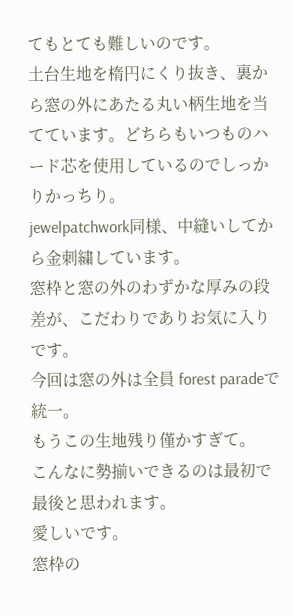てもとても難しいのです。
土台生地を楕円にくり抜き、裏から窓の外にあたる丸い柄生地を当てています。どちらもいつものハード芯を使用しているのでしっかりかっちり。
jewelpatchwork同様、中縫いしてから金刺繍しています。
窓枠と窓の外のわずかな厚みの段差が、こだわりでありお気に入りです。
今回は窓の外は全員 forest paradeで統一。
もうこの生地残り僅かすぎて。
こんなに勢揃いできるのは最初で最後と思われます。
愛しいです。
窓枠の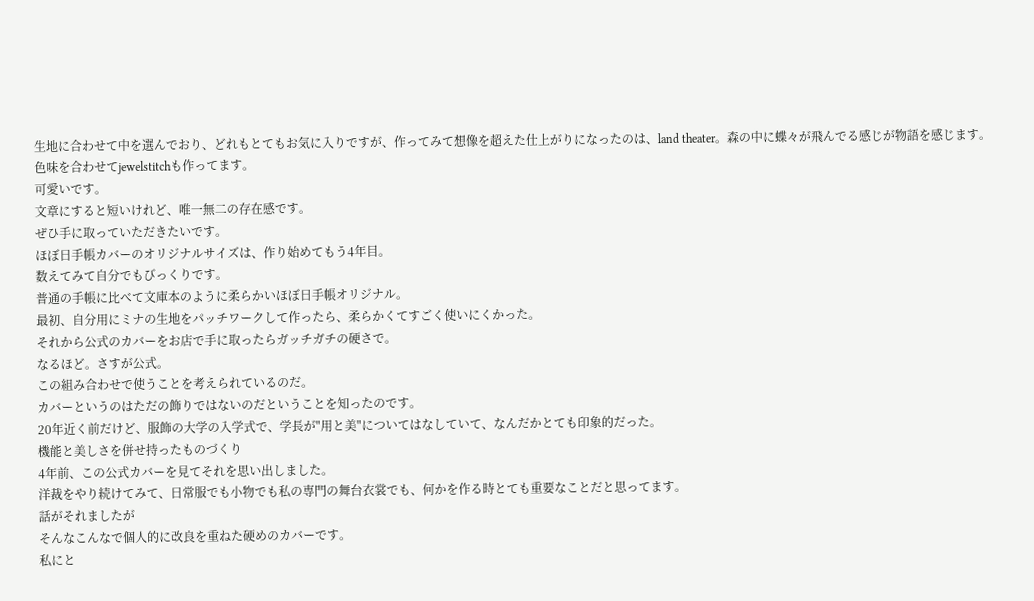生地に合わせて中を選んでおり、どれもとてもお気に入りですが、作ってみて想像を超えた仕上がりになったのは、land theater。森の中に蝶々が飛んでる感じが物語を感じます。
色味を合わせてjewelstitchも作ってます。
可愛いです。
文章にすると短いけれど、唯一無二の存在感です。
ぜひ手に取っていただきたいです。
ほぼ日手帳カバーのオリジナルサイズは、作り始めてもう4年目。
数えてみて自分でもびっくりです。
普通の手帳に比べて文庫本のように柔らかいほぼ日手帳オリジナル。
最初、自分用にミナの生地をパッチワークして作ったら、柔らかくてすごく使いにくかった。
それから公式のカバーをお店で手に取ったらガッチガチの硬さで。
なるほど。さすが公式。
この組み合わせで使うことを考えられているのだ。
カバーというのはただの飾りではないのだということを知ったのです。
20年近く前だけど、服飾の大学の入学式で、学長が"用と美"についてはなしていて、なんだかとても印象的だった。
機能と美しさを併せ持ったものづくり
4年前、この公式カバーを見てそれを思い出しました。
洋裁をやり続けてみて、日常服でも小物でも私の専門の舞台衣裳でも、何かを作る時とても重要なことだと思ってます。
話がそれましたが
そんなこんなで個人的に改良を重ねた硬めのカバーです。
私にと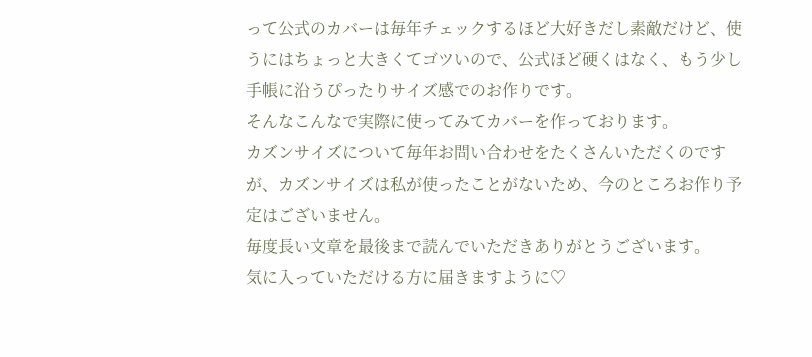って公式のカバーは毎年チェックするほど大好きだし素敵だけど、使うにはちょっと大きくてゴツいので、公式ほど硬くはなく、もう少し手帳に沿うぴったりサイズ感でのお作りです。
そんなこんなで実際に使ってみてカバーを作っております。
カズンサイズについて毎年お問い合わせをたくさんいただくのですが、カズンサイズは私が使ったことがないため、今のところお作り予定はございません。
毎度長い文章を最後まで読んでいただきありがとうございます。
気に入っていただける方に届きますように♡